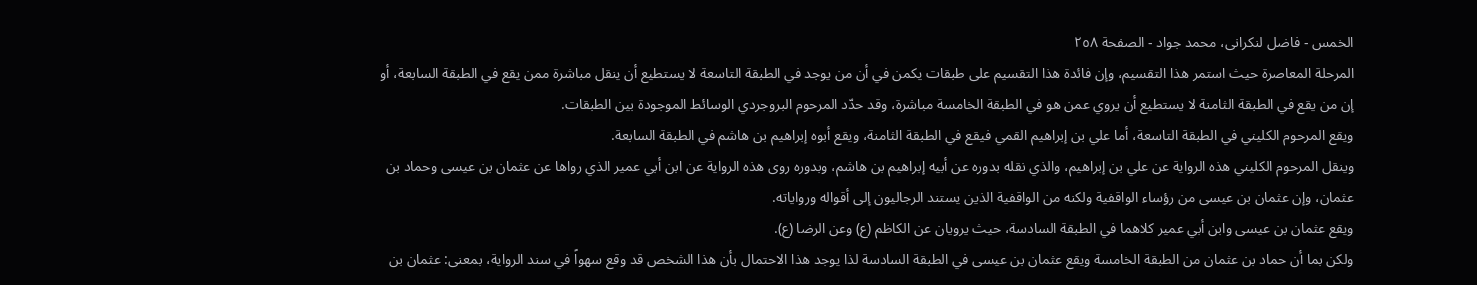الخمس - فاضل لنكرانى، محمد جواد - الصفحة ٢٥٨
المرحلة المعاصرة حيث استمر هذا التقسيم، وإن فائدة هذا التقسيم على طبقات يكمن في أن من يوجد في الطبقة التاسعة لا يستطيع أن ينقل مباشرة ممن يقع في الطبقة السابعة، أو إن من يقع في الطبقة الثامنة لا يستطيع أن يروي عمن هو في الطبقة الخامسة مباشرة، وقد حدّد المرحوم البروجردي الوسائط الموجودة بين الطبقات.
ويقع المرحوم الكليني في الطبقة التاسعة، أما علي بن إبراهيم القمي فيقع في الطبقة الثامنة، ويقع أبوه إبراهيم بن هاشم في الطبقة السابعة.
وينقل المرحوم الكليني هذه الرواية عن علي بن إبراهيم، والذي نقله بدوره عن أبيه إبراهيم بن هاشم، وبدوره روى هذه الرواية عن ابن أبي عمير الذي رواها عن عثمان بن عيسى وحماد بن عثمان، وإن عثمان بن عيسى من رؤساء الواقفية ولكنه من الواقفية الذين يستند الرجاليون إلى أقواله ورواياته.
ويقع عثمان بن عيسى وابن أبي عمير كلاهما في الطبقة السادسة، حيث يرويان عن الكاظم (ع) وعن الرضا (ع).
ولكن بما أن حماد بن عثمان من الطبقة الخامسة ويقع عثمان بن عيسى في الطبقة السادسة لذا يوجد هذا الاحتمال بأن هذا الشخص قد وقع سهواً في سند الرواية، بمعنى: عثمان بن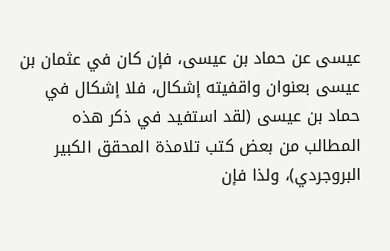عيسى عن حماد بن عيسى، فإن كان في عثمان بن عيسى بعنوان واقفيته إشكال، فلا إشكال في حماد بن عيسى (لقد استفيد في ذكر هذه المطالب من بعض كتب تلامذة المحقق الكبير البروجردي)، ولذا فإن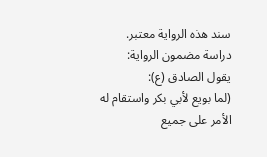سند هذه الرواية معتبر.
دراسة مضمون الرواية:
يقول الصادق (ع):
(لما بويع لأبي بكر واستقام له الأمر على جميع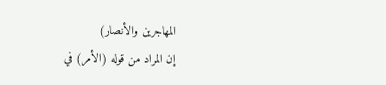المهاجرين والأنصار)
إن المراد من قوله (الأمر) في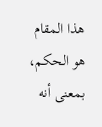هذا المقام هو الحكم، بمعنى أنه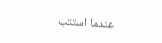عندما استتب